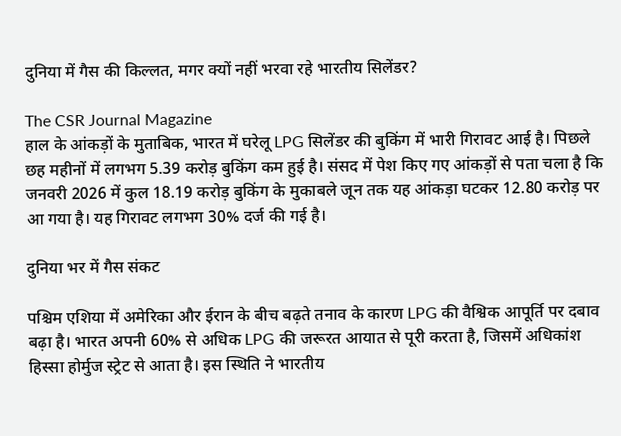दुनिया में गैस की किल्लत, मगर क्यों नहीं भरवा रहे भारतीय सिलेंडर?

The CSR Journal Magazine
हाल के आंकड़ों के मुताबिक, भारत में घरेलू LPG सिलेंडर की बुकिंग में भारी गिरावट आई है। पिछले छह महीनों में लगभग 5.39 करोड़ बुकिंग कम हुई है। संसद में पेश किए गए आंकड़ों से पता चला है कि जनवरी 2026 में कुल 18.19 करोड़ बुकिंग के मुकाबले जून तक यह आंकड़ा घटकर 12.80 करोड़ पर आ गया है। यह गिरावट लगभग 30% दर्ज की गई है।

दुनिया भर में गैस संकट

पश्चिम एशिया में अमेरिका और ईरान के बीच बढ़ते तनाव के कारण LPG की वैश्विक आपूर्ति पर दबाव बढ़ा है। भारत अपनी 60% से अधिक LPG की जरूरत आयात से पूरी करता है, जिसमें अधिकांश हिस्सा होर्मुज स्ट्रेट से आता है। इस स्थिति ने भारतीय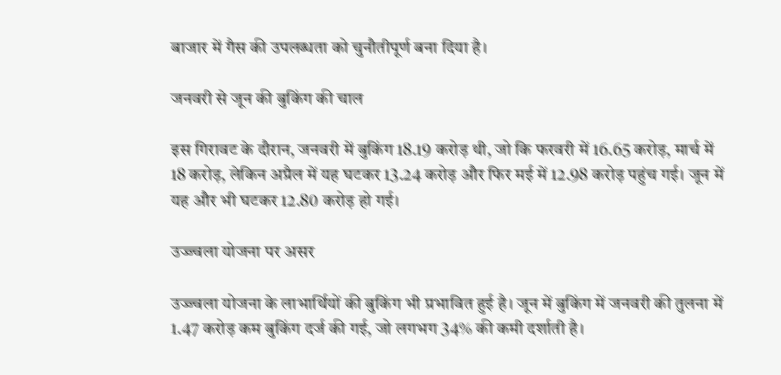बाजार में गैस की उपलब्धता को चुनौतीपूर्ण बना दिया है।

जनवरी से जून की बुकिंग की चाल

इस गिरावट के दौरान, जनवरी में बुकिंग 18.19 करोड़ थी, जो कि फरवरी में 16.65 करोड़, मार्च में 18 करोड़, लेकिन अप्रैल में यह घटकर 13.24 करोड़ और फिर मई में 12.98 करोड़ पहुंच गई। जून में यह और भी घटकर 12.80 करोड़ हो गई।

उज्ज्वला योजना पर असर

उज्ज्वला योजना के लाभार्थियों की बुकिंग भी प्रभावित हुई है। जून में बुकिंग में जनवरी की तुलना में 1.47 करोड़ कम बुकिंग दर्ज की गई, जो लगभग 34% की कमी दर्शाती है।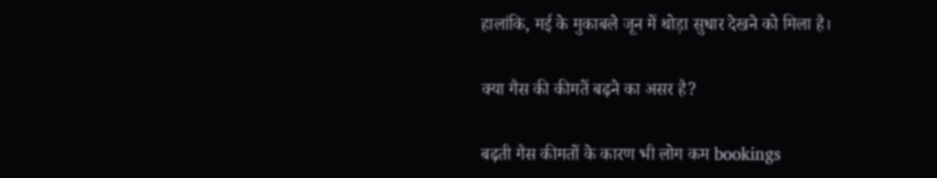हालांकि, मई के मुकाबले जून में थोड़ा सुधार देखने को मिला है।

क्या गैस की कीमतें बढ़ने का असर है?

बढ़ती गैस कीमतों के कारण भी लोग कम bookings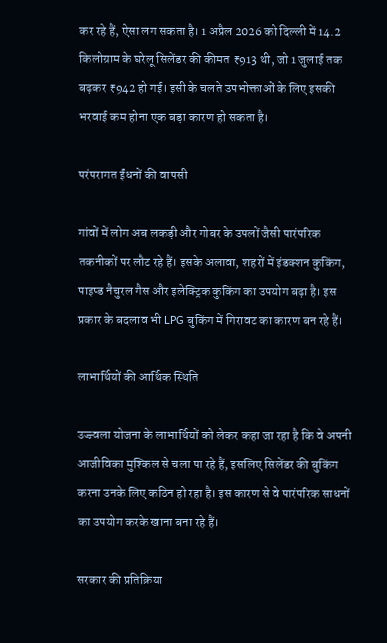कर रहे हैं, ऐसा लग सकता है। 1 अप्रैल 2026 को दिल्ली में 14.2 किलोग्राम के घरेलू सिलेंडर की कीमत ₹913 थी, जो 1 जुलाई तक बढ़कर ₹942 हो गई। इसी के चलते उपभोक्ताओं के लिए इसकी भरवाई कम होना एक बड़ा कारण हो सकता है।

परंपरागत ईंधनों की वापसी

गांवों में लोग अब लकड़ी और गोबर के उपलों जैसी पारंपरिक तकनीकों पर लौट रहे हैं। इसके अलावा, शहरों में इंडक्शन कुकिंग, पाइप्ड नैचुरल गैस और इलेक्ट्रिक कुकिंग का उपयोग बढ़ा है। इस प्रकार के बदलाव भी LPG बुकिंग में गिरावट का कारण बन रहे हैं।

लाभार्थियों की आर्थिक स्थिति

उज्ज्वला योजना के लाभार्थियों को लेकर कहा जा रहा है कि वे अपनी आजीविका मुश्किल से चला पा रहे हैं, इसलिए सिलेंडर की बुकिंग करना उनके लिए कठिन हो रहा है। इस कारण से वे पारंपरिक साधनों का उपयोग करके खाना बना रहे हैं।

सरकार की प्रतिक्रिया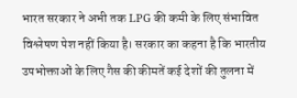भारत सरकार ने अभी तक LPG की कमी के लिए संभावित विश्लेषण पेश नहीं किया है। सरकार का कहना है कि भारतीय उपभोक्ताओं के लिए गैस की कीमतें कई देशों की तुलना में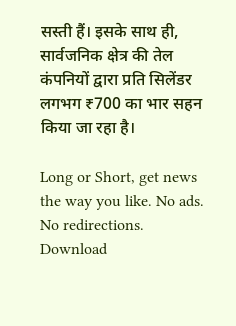सस्ती हैं। इसके साथ ही, सार्वजनिक क्षेत्र की तेल कंपनियों द्वारा प्रति सिलेंडर लगभग ₹700 का भार सहन किया जा रहा है।

Long or Short, get news the way you like. No ads. No redirections. Download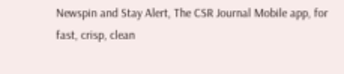Newspin and Stay Alert, The CSR Journal Mobile app, for fast, crisp, clean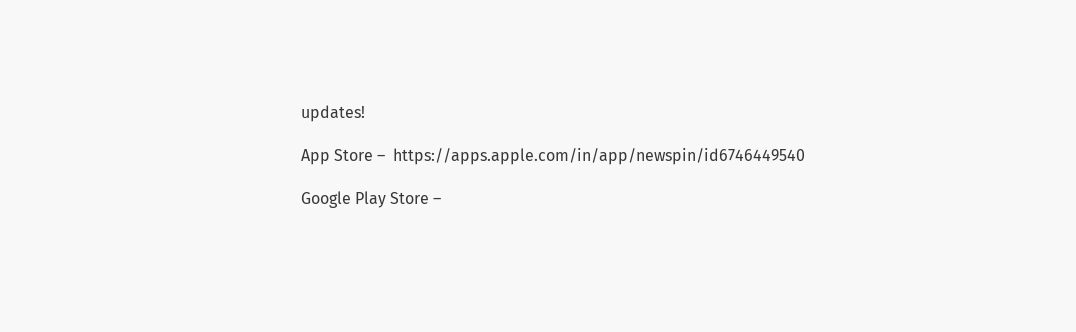updates!

App Store –  https://apps.apple.com/in/app/newspin/id6746449540

Google Play Store –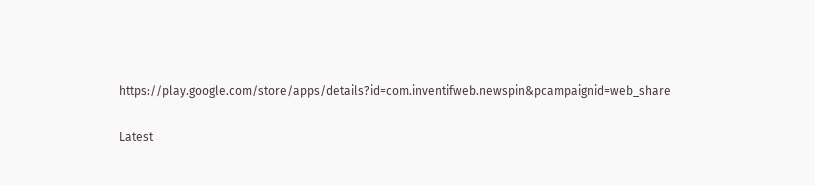https://play.google.com/store/apps/details?id=com.inventifweb.newspin&pcampaignid=web_share

Latest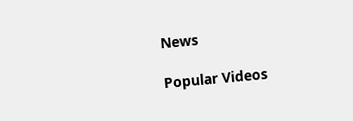News

Popular Videos